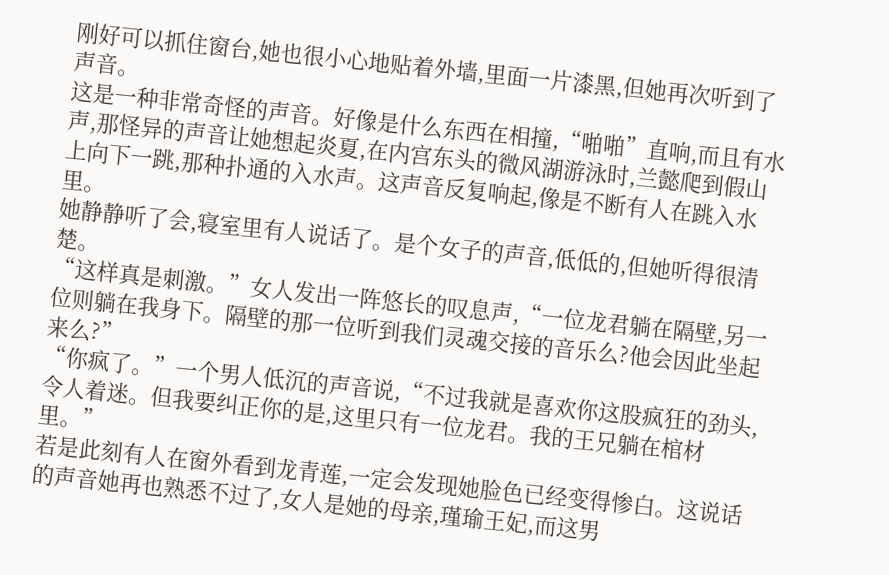刚好可以抓住窗台,她也很小心地贴着外墙,里面一片漆黑,但她再次听到了声音。
这是一种非常奇怪的声音。好像是什么东西在相撞,“啪啪”直响,而且有水声,那怪异的声音让她想起炎夏,在内宫东头的微风湖游泳时,兰懿爬到假山上向下一跳,那种扑通的入水声。这声音反复响起,像是不断有人在跳入水里。
她静静听了会,寝室里有人说话了。是个女子的声音,低低的,但她听得很清楚。
“这样真是刺激。”女人发出一阵悠长的叹息声,“一位龙君躺在隔壁,另一位则躺在我身下。隔壁的那一位听到我们灵魂交接的音乐么?他会因此坐起来么?”
“你疯了。”一个男人低沉的声音说,“不过我就是喜欢你这股疯狂的劲头,令人着迷。但我要纠正你的是,这里只有一位龙君。我的王兄躺在棺材里。”
若是此刻有人在窗外看到龙青莲,一定会发现她脸色已经变得惨白。这说话的声音她再也熟悉不过了,女人是她的母亲,瑾瑜王妃,而这男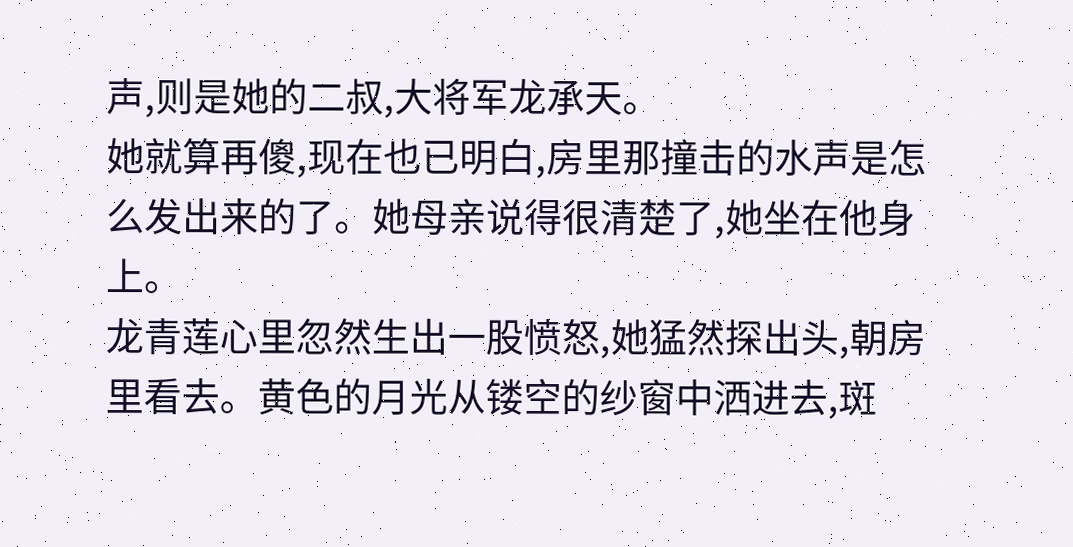声,则是她的二叔,大将军龙承天。
她就算再傻,现在也已明白,房里那撞击的水声是怎么发出来的了。她母亲说得很清楚了,她坐在他身上。
龙青莲心里忽然生出一股愤怒,她猛然探出头,朝房里看去。黄色的月光从镂空的纱窗中洒进去,斑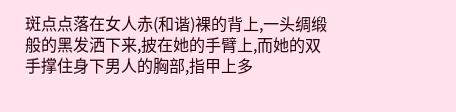斑点点落在女人赤(和谐)裸的背上,一头绸缎般的黑发洒下来,披在她的手臂上,而她的双手撑住身下男人的胸部,指甲上多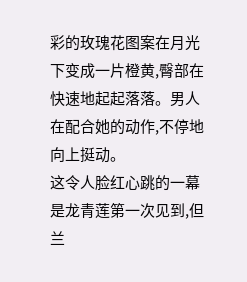彩的玫瑰花图案在月光下变成一片橙黄,臀部在快速地起起落落。男人在配合她的动作,不停地向上挺动。
这令人脸红心跳的一幕是龙青莲第一次见到,但兰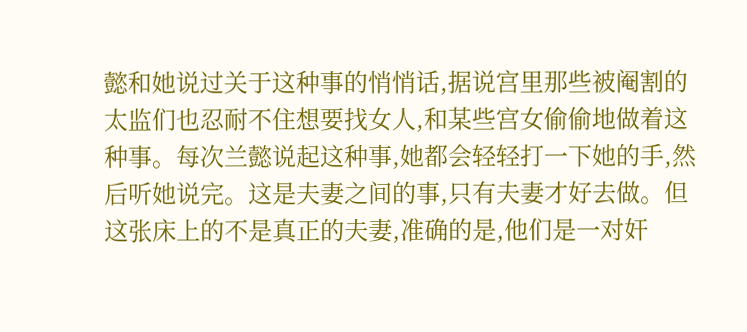懿和她说过关于这种事的悄悄话,据说宫里那些被阉割的太监们也忍耐不住想要找女人,和某些宫女偷偷地做着这种事。每次兰懿说起这种事,她都会轻轻打一下她的手,然后听她说完。这是夫妻之间的事,只有夫妻才好去做。但这张床上的不是真正的夫妻,准确的是,他们是一对奸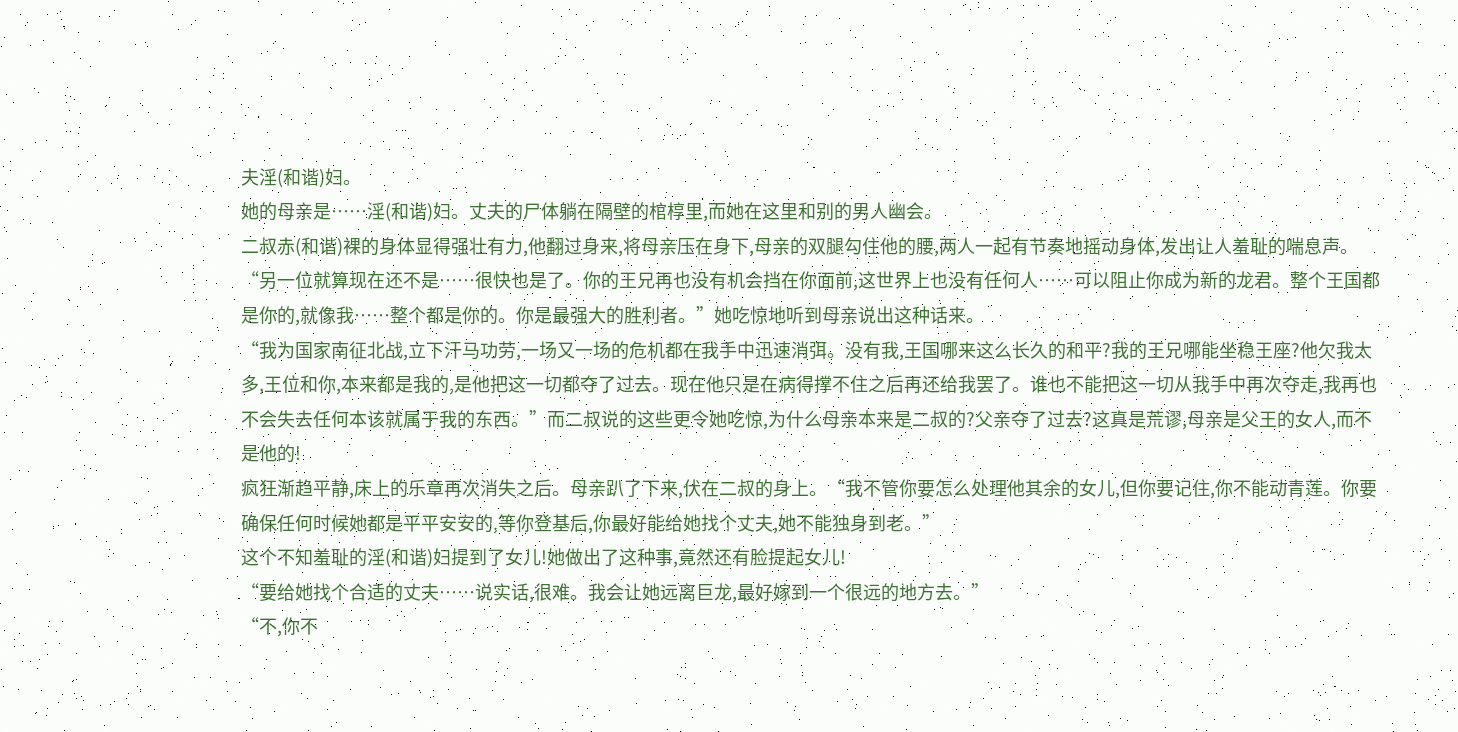夫淫(和谐)妇。
她的母亲是……淫(和谐)妇。丈夫的尸体躺在隔壁的棺椁里,而她在这里和别的男人幽会。
二叔赤(和谐)裸的身体显得强壮有力,他翻过身来,将母亲压在身下,母亲的双腿勾住他的腰,两人一起有节奏地摇动身体,发出让人羞耻的喘息声。
“另一位就算现在还不是……很快也是了。你的王兄再也没有机会挡在你面前,这世界上也没有任何人……可以阻止你成为新的龙君。整个王国都是你的,就像我……整个都是你的。你是最强大的胜利者。”她吃惊地听到母亲说出这种话来。
“我为国家南征北战,立下汗马功劳,一场又一场的危机都在我手中迅速消弭。没有我,王国哪来这么长久的和平?我的王兄哪能坐稳王座?他欠我太多,王位和你,本来都是我的,是他把这一切都夺了过去。现在他只是在病得撑不住之后再还给我罢了。谁也不能把这一切从我手中再次夺走,我再也不会失去任何本该就属于我的东西。”而二叔说的这些更令她吃惊,为什么母亲本来是二叔的?父亲夺了过去?这真是荒谬,母亲是父王的女人,而不是他的!
疯狂渐趋平静,床上的乐章再次消失之后。母亲趴了下来,伏在二叔的身上。“我不管你要怎么处理他其余的女儿,但你要记住,你不能动青莲。你要确保任何时候她都是平平安安的,等你登基后,你最好能给她找个丈夫,她不能独身到老。”
这个不知羞耻的淫(和谐)妇提到了女儿!她做出了这种事,竟然还有脸提起女儿!
“要给她找个合适的丈夫……说实话,很难。我会让她远离巨龙,最好嫁到一个很远的地方去。”
“不,你不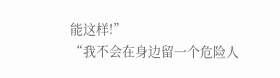能这样!”
“我不会在身边留一个危险人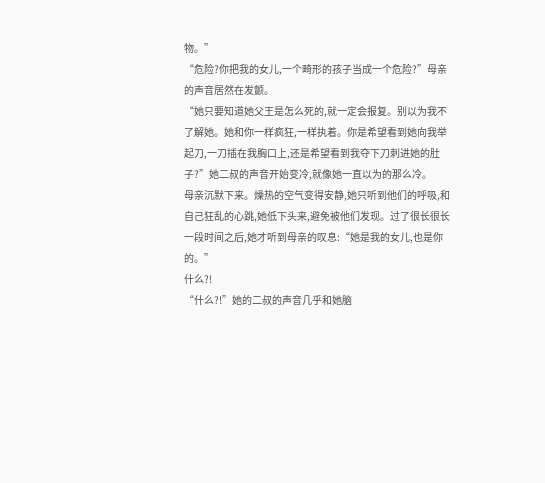物。”
“危险?你把我的女儿,一个畸形的孩子当成一个危险?”母亲的声音居然在发颤。
“她只要知道她父王是怎么死的,就一定会报复。别以为我不了解她。她和你一样疯狂,一样执着。你是希望看到她向我举起刀,一刀插在我胸口上,还是希望看到我夺下刀刺进她的肚子?”她二叔的声音开始变冷,就像她一直以为的那么冷。
母亲沉默下来。燥热的空气变得安静,她只听到他们的呼吸,和自己狂乱的心跳,她低下头来,避免被他们发现。过了很长很长一段时间之后,她才听到母亲的叹息:“她是我的女儿,也是你的。”
什么?!
“什么?!”她的二叔的声音几乎和她脑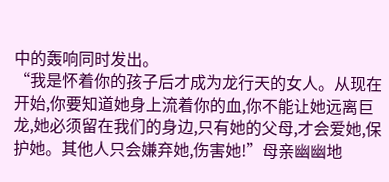中的轰响同时发出。
“我是怀着你的孩子后才成为龙行天的女人。从现在开始,你要知道她身上流着你的血,你不能让她远离巨龙,她必须留在我们的身边,只有她的父母,才会爱她,保护她。其他人只会嫌弃她,伤害她!”母亲幽幽地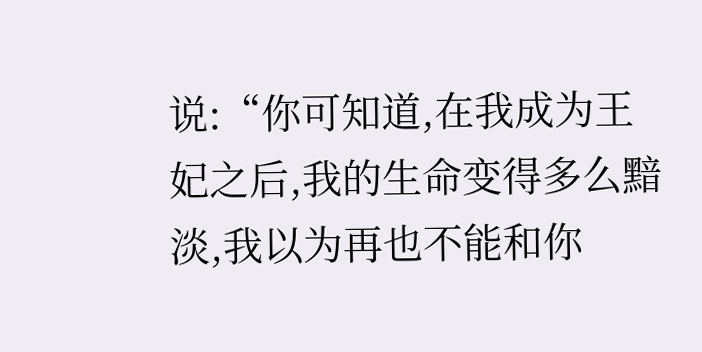说:“你可知道,在我成为王妃之后,我的生命变得多么黯淡,我以为再也不能和你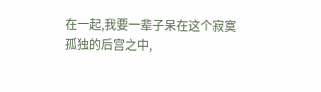在一起,我要一辈子呆在这个寂寞孤独的后宫之中,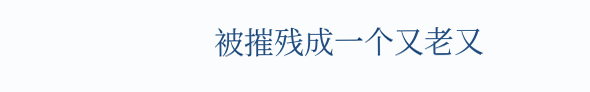被摧残成一个又老又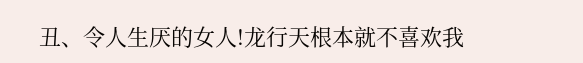丑、令人生厌的女人!龙行天根本就不喜欢我